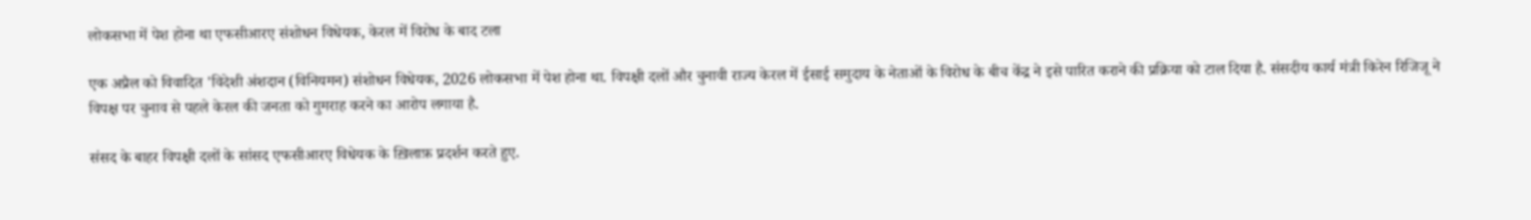लोकसभा में पेश होना था एफसीआरए संशोधन विधेयक, केरल में विरोध के बाद टला

एक अप्रैल को विवादित 'विदेशी अंशदान (विनियमन) संशोधन विधेयक, 2026 लोकसभा में पेश होना था. विपक्षी दलों और चुनावी राज्य केरल में ईसाई समुदाय के नेताओं के विरोध के बीच केंद्र ने इसे पारित कराने की प्रक्रिया को टाल दिया है. संसदीय कार्य मंत्री किरेन रिजिजू ने विपक्ष पर चुनाव से पहले केरल की जनता को गुमराह करने का आरोप लगाया है.

संसद के बाहर विपक्षी दलों के सांसद एफसीआरए विधेयक के ख़िलाफ़ प्रदर्शन करते हुए.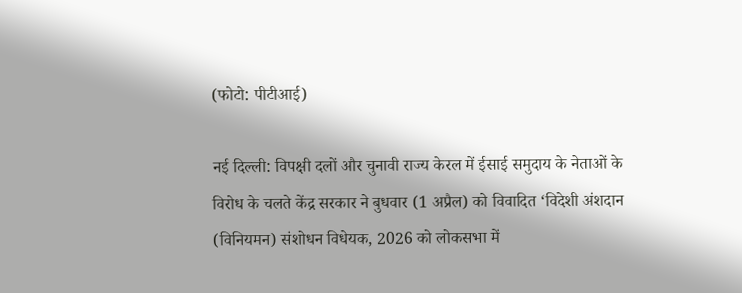(फोटो: पीटीआई)

नई दिल्ली: विपक्षी दलों और चुनावी राज्य केरल में ईसाई समुदाय के नेताओं के विरोध के चलते केंद्र सरकार ने बुधवार (1 अप्रैल) को विवादित ‘विदेशी अंशदान (विनियमन) संशोधन विधेयक, 2026 को लोकसभा में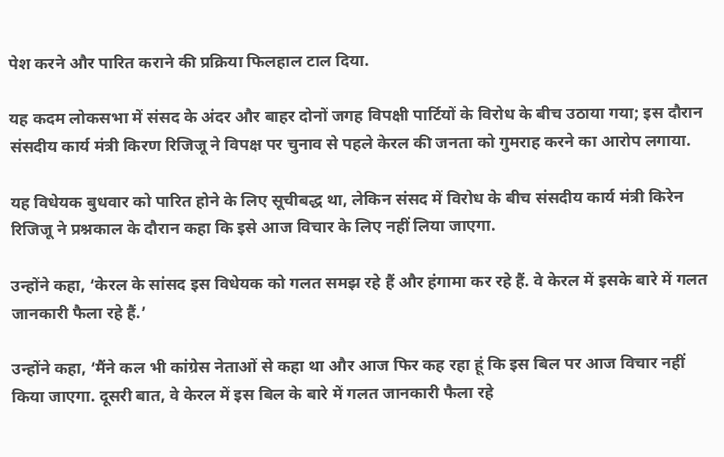पेश करने और पारित कराने की प्रक्रिया फिलहाल टाल दिया.

यह कदम लोकसभा में संसद के अंदर और बाहर दोनों जगह विपक्षी पार्टियों के विरोध के बीच उठाया गया; इस दौरान संसदीय कार्य मंत्री किरण रिजिजू ने विपक्ष पर चुनाव से पहले केरल की जनता को गुमराह करने का आरोप लगाया.

यह विधेयक बुधवार को पारित होने के लिए सूचीबद्ध था, लेकिन संसद में विरोध के बीच संसदीय कार्य मंत्री किरेन रिजिजू ने प्रश्नकाल के दौरान कहा कि इसे आज विचार के लिए नहीं लिया जाएगा.

उन्होंने कहा, ‘केरल के सांसद इस विधेयक को गलत समझ रहे हैं और हंगामा कर रहे हैं. वे केरल में इसके बारे में गलत जानकारी फैला रहे हैं.’

उन्होंने कहा, ‘मैंने कल भी कांग्रेस नेताओं से कहा था और आज फिर कह रहा हूं कि इस बिल पर आज विचार नहीं किया जाएगा. दूसरी बात, वे केरल में इस बिल के बारे में गलत जानकारी फैला रहे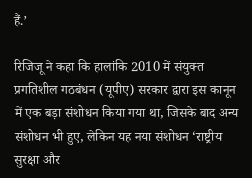हैं.’

रिजिजू ने कहा कि हालांकि 2010 में संयुक्त प्रगतिशील गठबंधन (यूपीए) सरकार द्वारा इस कानून में एक बड़ा संशोधन किया गया था, जिसके बाद अन्य संशोधन भी हुए, लेकिन यह नया संशोधन ‘राष्ट्रीय सुरक्षा और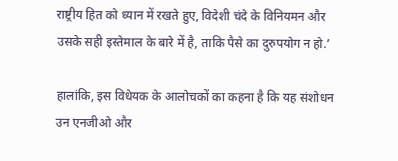राष्ट्रीय हित को ध्यान में रखते हुए, विदेशी चंदे के विनियमन और उसके सही इस्तेमाल के बारे में है, ताकि पैसे का दुरुपयोग न हो.’

हालांकि, इस विधेयक के आलोचकों का कहना है कि यह संशोधन उन एनजीओ और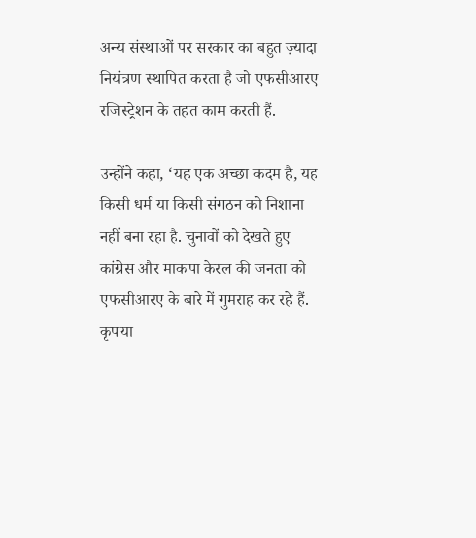अन्य संस्थाओं पर सरकार का बहुत ज़्यादा नियंत्रण स्थापित करता है जो एफसीआरए रजिस्ट्रेशन के तहत काम करती हैं.

उन्होंने कहा, ‘यह एक अच्छा कदम है, यह किसी धर्म या किसी संगठन को निशाना नहीं बना रहा है. चुनावों को देखते हुए कांग्रेस और माकपा केरल की जनता को एफसीआरए के बारे में गुमराह कर रहे हैं. कृपया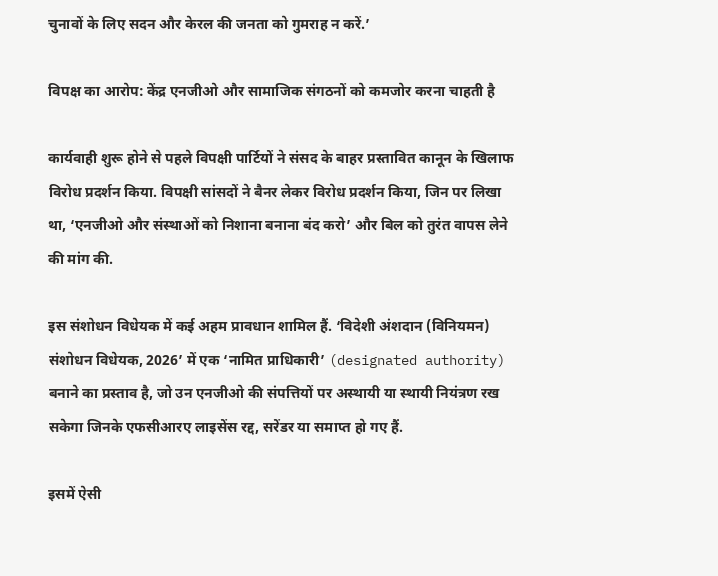चुनावों के लिए सदन और केरल की जनता को गुमराह न करें.’

विपक्ष का आरोप: केंद्र एनजीओ और सामाजिक संगठनों को कमजोर करना चाहती है

कार्यवाही शुरू होने से पहले विपक्षी पार्टियों ने संसद के बाहर प्रस्तावित कानून के खिलाफ विरोध प्रदर्शन किया. विपक्षी सांसदों ने बैनर लेकर विरोध प्रदर्शन किया, जिन पर लिखा था, ‘एनजीओ और संस्थाओं को निशाना बनाना बंद करो’ और बिल को तुरंत वापस लेने की मांग की.

इस संशोधन विधेयक में कई अहम प्रावधान शामिल हैं. ‘विदेशी अंशदान (विनियमन) संशोधन विधेयक, 2026’ में एक ‘नामित प्राधिकारी’ (designated authority) बनाने का प्रस्ताव है, जो उन एनजीओ की संपत्तियों पर अस्थायी या स्थायी नियंत्रण रख सकेगा जिनके एफसीआरए लाइसेंस रद्द, सरेंडर या समाप्त हो गए हैं.

इसमें ऐसी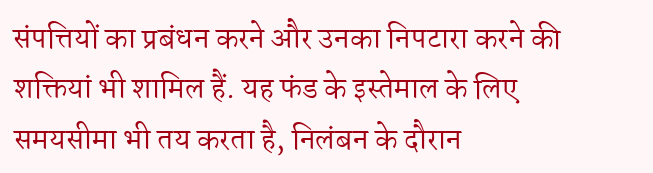संपत्तियों का प्रबंधन करने और उनका निपटारा करने की शक्तियां भी शामिल हैं. यह फंड के इस्तेमाल के लिए समयसीमा भी तय करता है, निलंबन के दौरान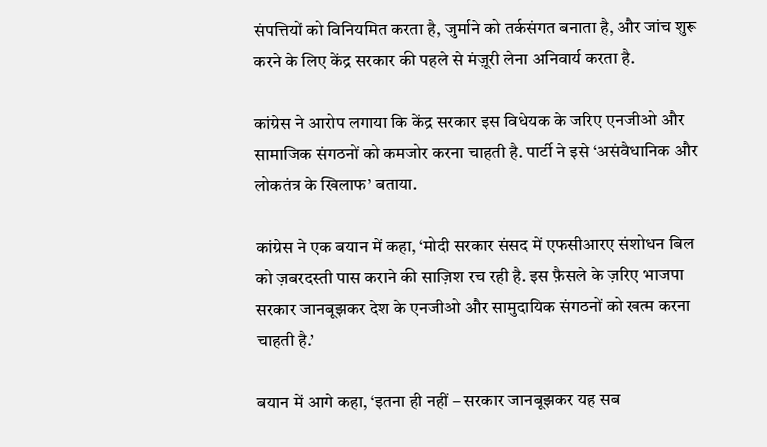संपत्तियों को विनियमित करता है, जुर्माने को तर्कसंगत बनाता है, और जांच शुरू करने के लिए केंद्र सरकार की पहले से मंज़ूरी लेना अनिवार्य करता है.

कांग्रेस ने आरोप लगाया कि केंद्र सरकार इस विधेयक के जरिए एनजीओ और सामाजिक संगठनों को कमजोर करना चाहती है. पार्टी ने इसे ‘असंवैधानिक और लोकतंत्र के खिलाफ’ बताया.

कांग्रेस ने एक बयान में कहा, ‘मोदी सरकार संसद में एफसीआरए संशोधन बिल को ज़बरदस्ती पास कराने की साज़िश रच रही है. इस फ़ैसले के ज़रिए भाजपा सरकार जानबूझकर देश के एनजीओ और सामुदायिक संगठनों को खत्म करना चाहती है.’

बयान में आगे कहा, ‘इतना ही नहीं – सरकार जानबूझकर यह सब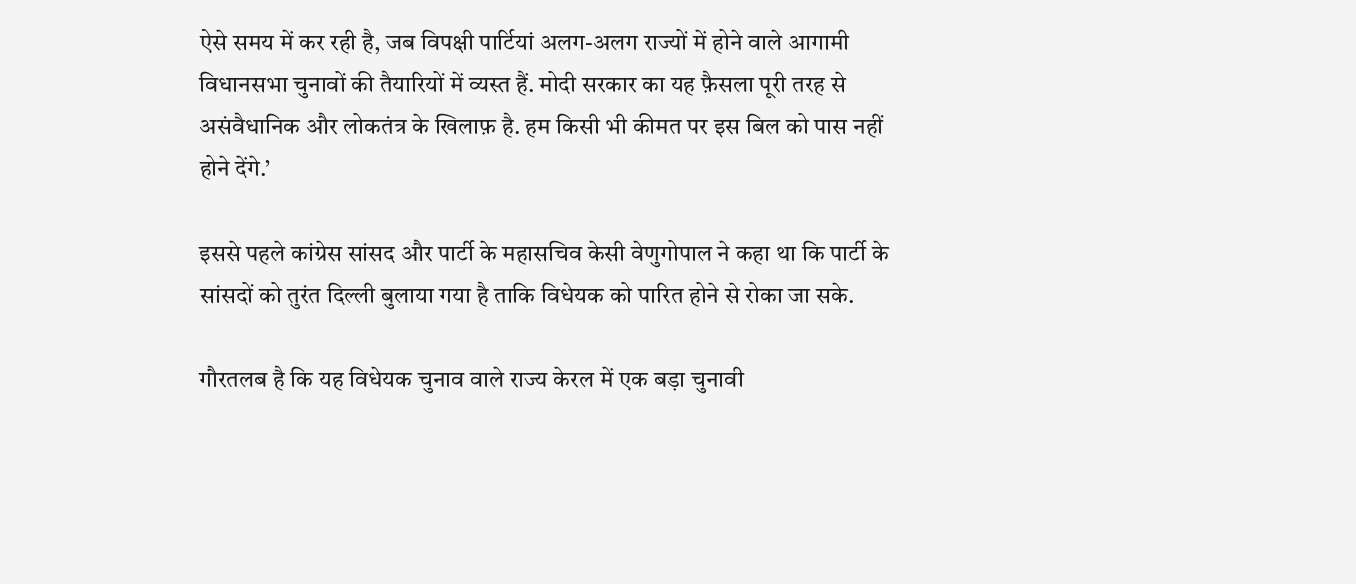ऐसे समय में कर रही है, जब विपक्षी पार्टियां अलग-अलग राज्यों में होने वाले आगामी विधानसभा चुनावों की तैयारियों में व्यस्त हैं. मोदी सरकार का यह फ़ैसला पूरी तरह से असंवैधानिक और लोकतंत्र के खिलाफ़ है. हम किसी भी कीमत पर इस बिल को पास नहीं होने देंगे.’

इससे पहले कांग्रेस सांसद और पार्टी के महासचिव केसी वेणुगोपाल ने कहा था कि पार्टी के सांसदों को तुरंत दिल्ली बुलाया गया है ताकि विधेयक को पारित होने से रोका जा सके.

गौरतलब है कि यह विधेयक चुनाव वाले राज्य केरल में एक बड़ा चुनावी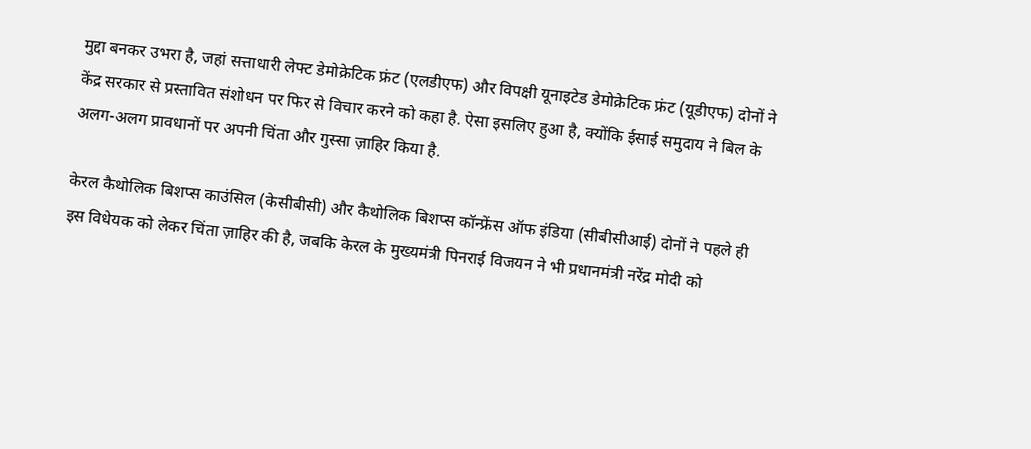मुद्दा बनकर उभरा है, जहां सत्ताधारी लेफ्ट डेमोक्रेटिक फ्रंट (एलडीएफ) और विपक्षी यूनाइटेड डेमोक्रेटिक फ्रंट (यूडीएफ) दोनों ने केंद्र सरकार से प्रस्तावित संशोधन पर फिर से विचार करने को कहा है. ऐसा इसलिए हुआ है, क्योंकि ईसाई समुदाय ने बिल के अलग-अलग प्रावधानों पर अपनी चिंता और गुस्सा ज़ाहिर किया है.

केरल कैथोलिक बिशप्स काउंसिल (केसीबीसी) और कैथोलिक बिशप्स कॉन्फ्रेंस ऑफ इंडिया (सीबीसीआई) दोनों ने पहले ही इस विधेयक को लेकर चिंता ज़ाहिर की है, जबकि केरल के मुख्यमंत्री पिनराई विजयन ने भी प्रधानमंत्री नरेंद्र मोदी को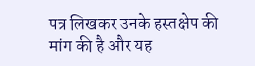पत्र लिखकर उनके हस्तक्षेप की मांग की है और यह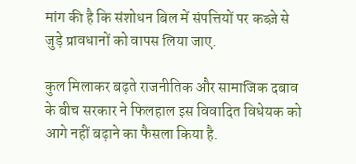मांग की है कि संशोधन बिल में संपत्तियों पर कब्ज़े से जुड़े प्रावधानों को वापस लिया जाए.

कुल मिलाकर बढ़ते राजनीतिक और सामाजिक दबाव के बीच सरकार ने फिलहाल इस विवादित विधेयक को आगे नहीं बढ़ाने का फैसला किया है.